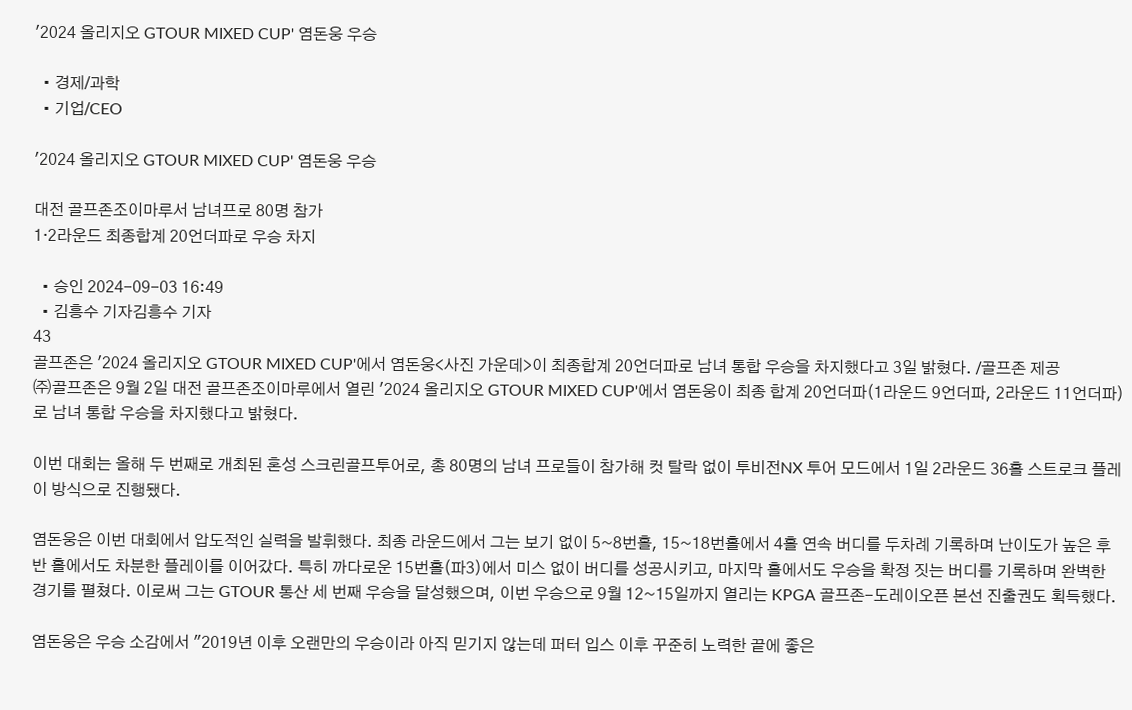'2024 올리지오 GTOUR MIXED CUP' 염돈웅 우승

  • 경제/과학
  • 기업/CEO

'2024 올리지오 GTOUR MIXED CUP' 염돈웅 우승

대전 골프존조이마루서 남녀프로 80명 참가
1·2라운드 최종합계 20언더파로 우승 차지

  • 승인 2024-09-03 16:49
  • 김흥수 기자김흥수 기자
43
골프존은 '2024 올리지오 GTOUR MIXED CUP'에서 염돈웅<사진 가운데>이 최종합계 20언더파로 남녀 통합 우승을 차지했다고 3일 밝혔다. /골프존 제공
㈜골프존은 9월 2일 대전 골프존조이마루에서 열린 '2024 올리지오 GTOUR MIXED CUP'에서 염돈웅이 최종 합계 20언더파(1라운드 9언더파, 2라운드 11언더파)로 남녀 통합 우승을 차지했다고 밝혔다.

이번 대회는 올해 두 번째로 개최된 혼성 스크린골프투어로, 총 80명의 남녀 프로들이 참가해 컷 탈락 없이 투비전NX 투어 모드에서 1일 2라운드 36홀 스트로크 플레이 방식으로 진행됐다.

염돈웅은 이번 대회에서 압도적인 실력을 발휘했다. 최종 라운드에서 그는 보기 없이 5~8번홀, 15~18번홀에서 4홀 연속 버디를 두차례 기록하며 난이도가 높은 후반 홀에서도 차분한 플레이를 이어갔다. 특히 까다로운 15번홀(파3)에서 미스 없이 버디를 성공시키고, 마지막 홀에서도 우승을 확정 짓는 버디를 기록하며 완벽한 경기를 펼쳤다. 이로써 그는 GTOUR 통산 세 번째 우승을 달성했으며, 이번 우승으로 9월 12~15일까지 열리는 KPGA 골프존-도레이오픈 본선 진출권도 획득했다.

염돈웅은 우승 소감에서 "2019년 이후 오랜만의 우승이라 아직 믿기지 않는데 퍼터 입스 이후 꾸준히 노력한 끝에 좋은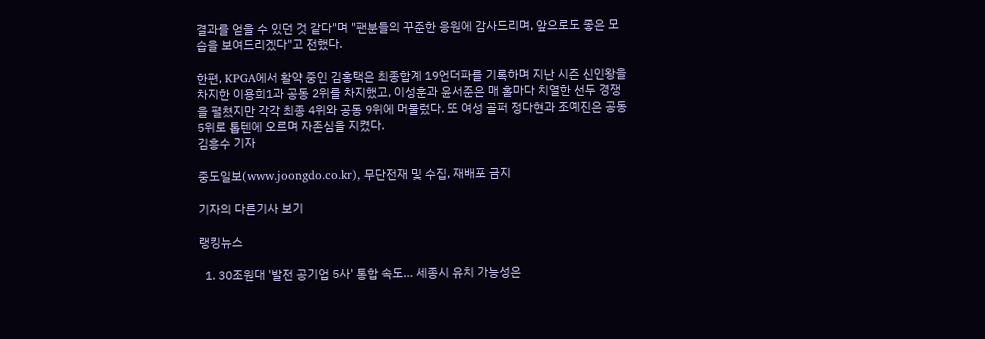결과를 얻을 수 있던 것 같다"며 "팬분들의 꾸준한 응원에 감사드리며, 앞으로도 좋은 모습을 보여드리겠다"고 전했다.

한편, KPGA에서 활약 중인 김홍택은 최종합계 19언더파를 기록하며 지난 시즌 신인왕을 차지한 이용희1과 공동 2위를 차지했고, 이성훈과 윤서준은 매 홀마다 치열한 선두 경쟁을 펼쳤지만 각각 최종 4위와 공동 9위에 머물렀다. 또 여성 골퍼 정다현과 조예진은 공동 5위로 톱텐에 오르며 자존심을 지켰다.
김흥수 기자

중도일보(www.joongdo.co.kr), 무단전재 및 수집, 재배포 금지

기자의 다른기사 보기

랭킹뉴스

  1. 30조원대 '발전 공기업 5사' 통합 속도… 세종시 유치 가능성은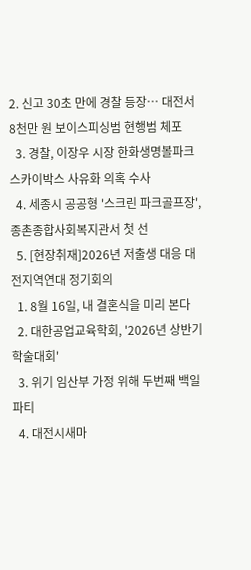2. 신고 30초 만에 경찰 등장… 대전서 8천만 원 보이스피싱범 현행범 체포
  3. 경찰, 이장우 시장 한화생명볼파크 스카이박스 사유화 의혹 수사
  4. 세종시 공공형 '스크린 파크골프장', 종촌종합사회복지관서 첫 선
  5. [현장취재]2026년 저출생 대응 대전지역연대 정기회의
  1. 8월 16일, 내 결혼식을 미리 본다
  2. 대한공업교육학회, '2026년 상반기 학술대회'
  3. 위기 임산부 가정 위해 두번째 백일 파티
  4. 대전시새마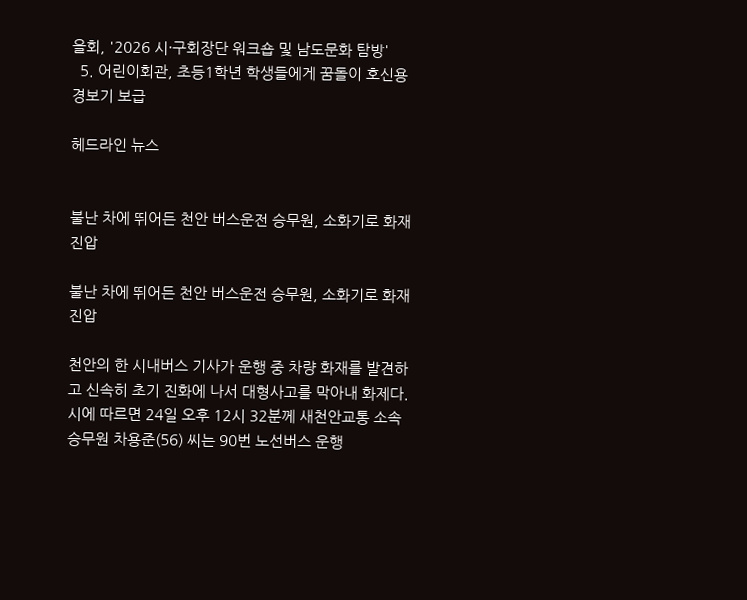을회, '2026 시·구회장단 워크숍 및 남도문화 탐방'
  5. 어린이회관, 초등1학년 학생들에게 꿈돌이 호신용 경보기 보급

헤드라인 뉴스


불난 차에 뛰어든 천안 버스운전 승무원, 소화기로 화재진압

불난 차에 뛰어든 천안 버스운전 승무원, 소화기로 화재진압

천안의 한 시내버스 기사가 운행 중 차량 화재를 발견하고 신속히 초기 진화에 나서 대형사고를 막아내 화제다. 시에 따르면 24일 오후 12시 32분께 새천안교통 소속 승무원 차용준(56) 씨는 90번 노선버스 운행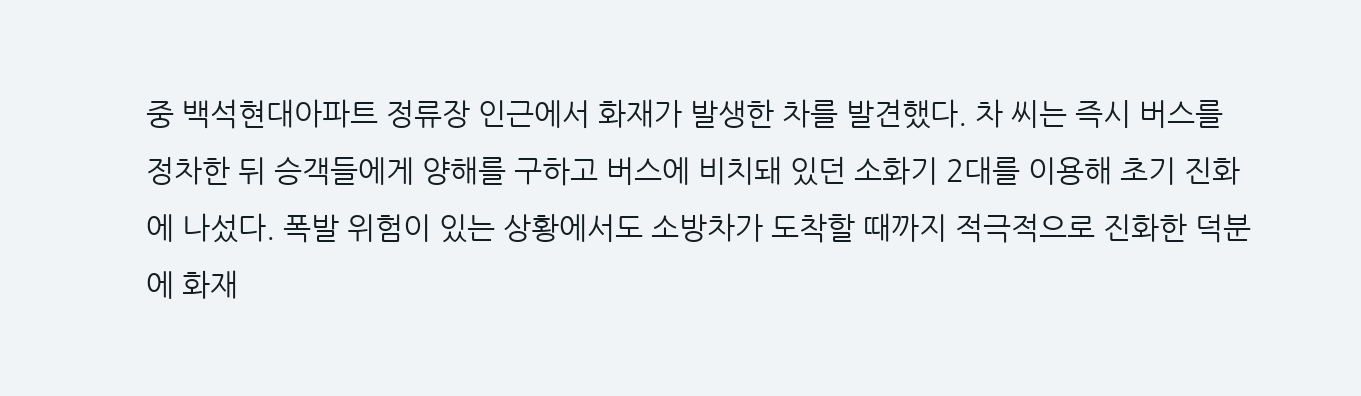중 백석현대아파트 정류장 인근에서 화재가 발생한 차를 발견했다. 차 씨는 즉시 버스를 정차한 뒤 승객들에게 양해를 구하고 버스에 비치돼 있던 소화기 2대를 이용해 초기 진화에 나섰다. 폭발 위험이 있는 상황에서도 소방차가 도착할 때까지 적극적으로 진화한 덕분에 화재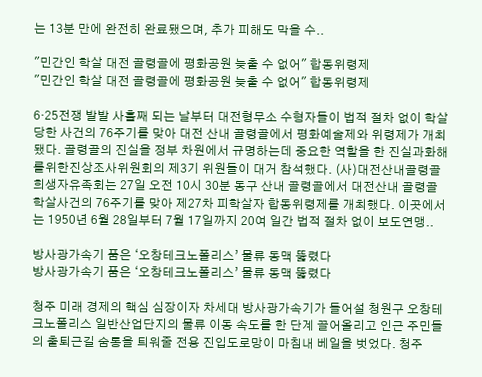는 13분 만에 완전히 완료됐으며, 추가 피해도 막을 수..

"민간인 학살 대전 골령골에 평화공원 늦출 수 없어" 합동위령제
"민간인 학살 대전 골령골에 평화공원 늦출 수 없어" 합동위령제

6·25전쟁 발발 사흘째 되는 날부터 대전형무소 수형자들이 법적 절차 없이 학살당한 사건의 76주기를 맞아 대전 산내 골령골에서 평화예술제와 위령제가 개최됐다. 골령골의 진실을 정부 차원에서 규명하는데 중요한 역할을 한 진실과화해를위한진상조사위원회의 제3기 위원들이 대거 참석했다. (사)대전산내골령골희생자유족회는 27일 오전 10시 30분 동구 산내 골령골에서 대전산내 골령골 학살사건의 76주기를 맞아 제27차 피학살자 합동위령제를 개최했다. 이곳에서는 1950년 6월 28일부터 7월 17일까지 20여 일간 법적 절차 없이 보도연맹..

방사광가속기 품은 ‘오창테크노폴리스’ 물류 동맥 뚫렸다
방사광가속기 품은 ‘오창테크노폴리스’ 물류 동맥 뚫렸다

청주 미래 경제의 핵심 심장이자 차세대 방사광가속기가 들어설 청원구 오창테크노폴리스 일반산업단지의 물류 이동 속도를 한 단계 끌어올리고 인근 주민들의 출퇴근길 숨통을 틔워줄 전용 진입도로망이 마침내 베일을 벗었다. 청주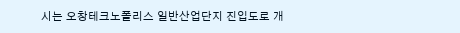시는 오창테크노폴리스 일반산업단지 진입도로 개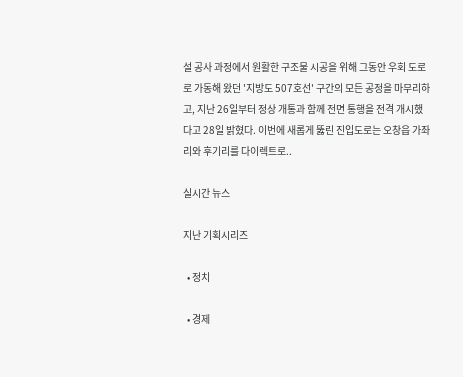설 공사 과정에서 원활한 구조물 시공을 위해 그동안 우회 도로로 가동해 왔던 '지방도 507호선' 구간의 모든 공정을 마무리하고, 지난 26일부터 정상 개통과 함께 전면 통행을 전격 개시했다고 28일 밝혔다. 이번에 새롭게 뚫린 진입도로는 오창읍 가좌리와 후기리를 다이렉트로..

실시간 뉴스

지난 기획시리즈

  • 정치

  • 경제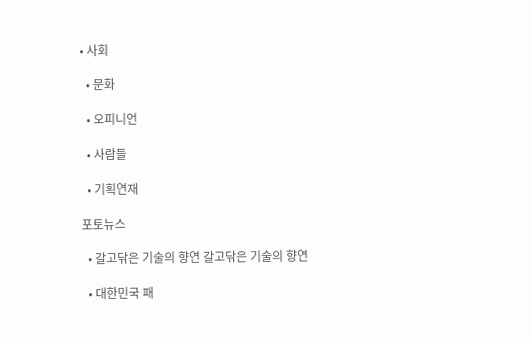• 사회

  • 문화

  • 오피니언

  • 사람들

  • 기획연재

포토뉴스

  • 갈고닦은 기술의 향연 갈고닦은 기술의 향연

  • 대한민국 패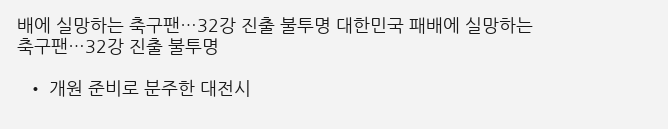배에 실망하는 축구팬…32강 진출 불투명 대한민국 패배에 실망하는 축구팬…32강 진출 불투명

  • 개원 준비로 분주한 대전시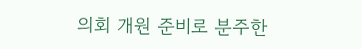의회 개원 준비로 분주한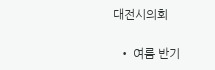대전시의회

  • 여름 반기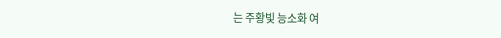는 주황빛 능소화 여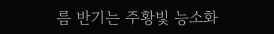름 반기는 주황빛 능소화